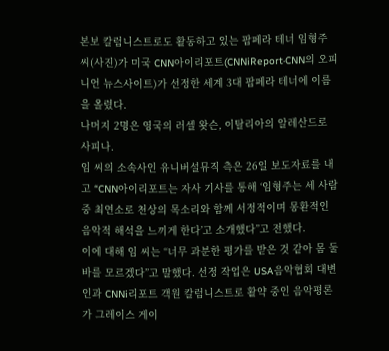본보 칼럼니스트로도 활동하고 있는 팝페라 테너 임형주 씨(사진)가 미국 CNN아이리포트(CNNiReport·CNN의 오피니언 뉴스사이트)가 선정한 세계 3대 팝페라 테너에 이름을 올렸다.
나머지 2명은 영국의 러셀 왓슨, 이탈리아의 알레산드로 사피나.
임 씨의 소속사인 유니버설뮤직 측은 26일 보도자료를 내고 “CNN아이리포트는 자사 기사를 통해 ‘임형주는 세 사람 중 최연소로 천상의 목소리와 함께 서정적이며 몽환적인 음악적 해석을 느끼게 한다’고 소개했다”고 전했다.
이에 대해 임 씨는 “너무 과분한 평가를 받은 것 같아 몸 둘 바를 모르겠다”고 말했다. 선정 작업은 USA음악협회 대변인과 CNNi리포트 객원 칼럼니스트로 활약 중인 음악평론가 그레이스 게이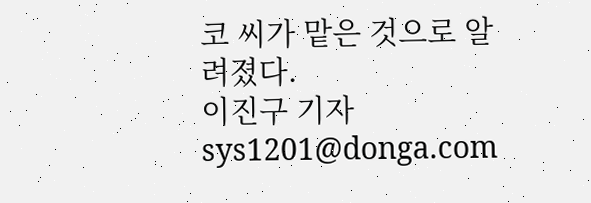코 씨가 맡은 것으로 알려졌다.
이진구 기자 sys1201@donga.com